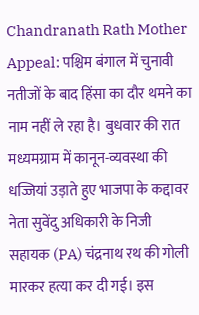Chandranath Rath Mother Appeal: पश्चिम बंगाल में चुनावी नतीजों के बाद हिंसा का दौर थमने का नाम नहीं ले रहा है। बुधवार की रात मध्यमग्राम में कानून-व्यवस्था की धज्जियां उड़ाते हुए भाजपा के कद्दावर नेता सुवेंदु अधिकारी के निजी सहायक (PA) चंद्रनाथ रथ की गोली मारकर हत्या कर दी गई। इस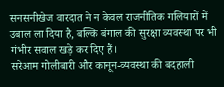सनसनीखेज वारदात ने न केवल राजनीतिक गलियारों में उबाल ला दिया है, बल्कि बंगाल की सुरक्षा व्यवस्था पर भी गंभीर सवाल खड़े कर दिए हैं।
सरेआम गोलीबारी और कानून-व्यवस्था की बदहाली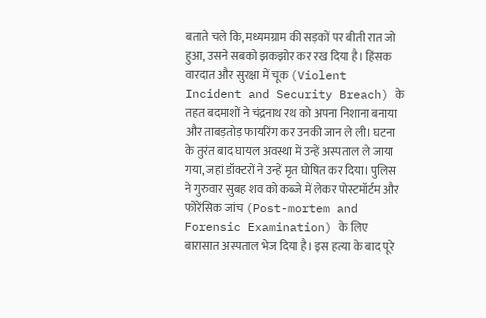बताते चले कि, मध्यमग्राम की सड़कों पर बीती रात जो हुआ, उसने सबको झकझोर कर रख दिया है। हिंसक वारदात और सुरक्षा में चूक (Violent Incident and Security Breach) के तहत बदमाशों ने चंद्रनाथ रथ को अपना निशाना बनाया और ताबड़तोड़ फायरिंग कर उनकी जान ले ली। घटना के तुरंत बाद घायल अवस्था में उन्हें अस्पताल ले जाया गया, जहां डॉक्टरों ने उन्हें मृत घोषित कर दिया। पुलिस ने गुरुवार सुबह शव को कब्जे में लेकर पोस्टमॉर्टम और फोरेंसिक जांच (Post-mortem and Forensic Examination) के लिए बारासात अस्पताल भेज दिया है। इस हत्या के बाद पूरे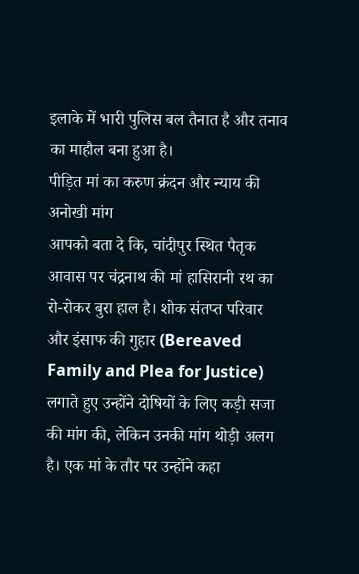इलाके में भारी पुलिस बल तैनात है और तनाव का माहौल बना हुआ है।
पीड़ित मां का करुण क्रंदन और न्याय की अनोखी मांग
आपको बता दे कि, चांदीपुर स्थित पैतृक आवास पर चंद्रनाथ की मां हासिरानी रथ का रो-रोकर बुरा हाल है। शोक संतप्त परिवार और इंसाफ की गुहार (Bereaved Family and Plea for Justice) लगाते हुए उन्होंने दोषियों के लिए कड़ी सजा की मांग की, लेकिन उनकी मांग थोड़ी अलग है। एक मां के तौर पर उन्होंने कहा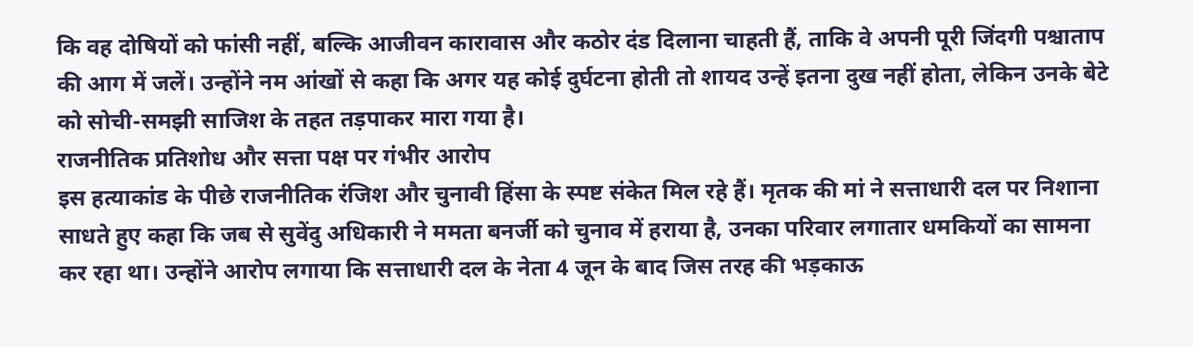कि वह दोषियों को फांसी नहीं, बल्कि आजीवन कारावास और कठोर दंड दिलाना चाहती हैं, ताकि वे अपनी पूरी जिंदगी पश्चाताप की आग में जलें। उन्होंने नम आंखों से कहा कि अगर यह कोई दुर्घटना होती तो शायद उन्हें इतना दुख नहीं होता, लेकिन उनके बेटे को सोची-समझी साजिश के तहत तड़पाकर मारा गया है।
राजनीतिक प्रतिशोध और सत्ता पक्ष पर गंभीर आरोप
इस हत्याकांड के पीछे राजनीतिक रंजिश और चुनावी हिंसा के स्पष्ट संकेत मिल रहे हैं। मृतक की मां ने सत्ताधारी दल पर निशाना साधते हुए कहा कि जब से सुवेंदु अधिकारी ने ममता बनर्जी को चुनाव में हराया है, उनका परिवार लगातार धमकियों का सामना कर रहा था। उन्होंने आरोप लगाया कि सत्ताधारी दल के नेता 4 जून के बाद जिस तरह की भड़काऊ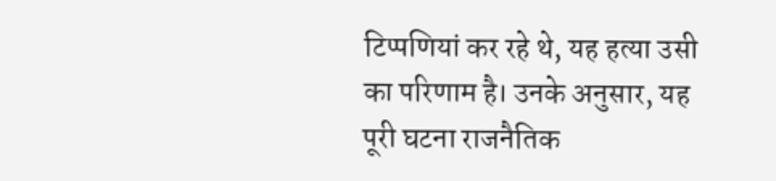टिप्पणियां कर रहे थे, यह हत्या उसी का परिणाम है। उनके अनुसार, यह पूरी घटना राजनैतिक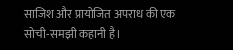साजिश और प्रायोजित अपराध की एक सोची-समझी कहानी है।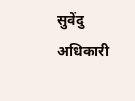सुवेंदु अधिकारी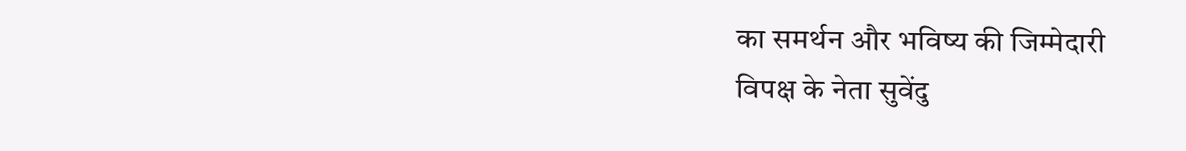का समर्थन और भविष्य की जिम्मेदारी
विपक्ष के नेता सुवेंदु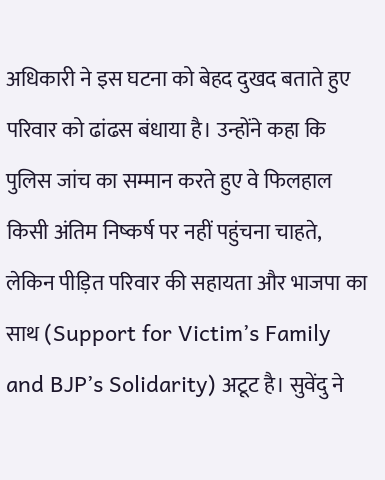अधिकारी ने इस घटना को बेहद दुखद बताते हुए परिवार को ढांढस बंधाया है। उन्होंने कहा कि पुलिस जांच का सम्मान करते हुए वे फिलहाल किसी अंतिम निष्कर्ष पर नहीं पहुंचना चाहते, लेकिन पीड़ित परिवार की सहायता और भाजपा का साथ (Support for Victim’s Family and BJP’s Solidarity) अटूट है। सुवेंदु ने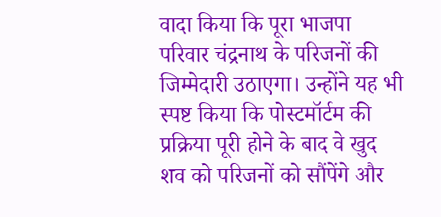वादा किया कि पूरा भाजपा परिवार चंद्रनाथ के परिजनों की जिम्मेदारी उठाएगा। उन्होंने यह भी स्पष्ट किया कि पोस्टमॉर्टम की प्रक्रिया पूरी होने के बाद वे खुद शव को परिजनों को सौंपेंगे और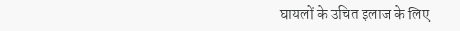घायलों के उचित इलाज के लिए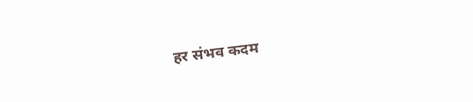हर संभव कदम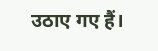उठाए गए हैं।